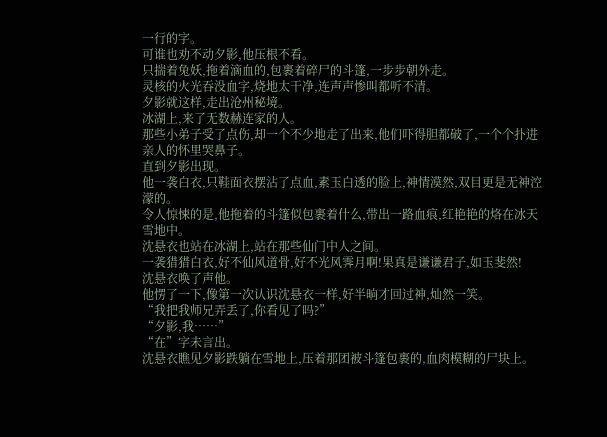一行的字。
可谁也劝不动夕影,他压根不看。
只揣着兔妖,拖着滴血的,包裹着碎尸的斗篷,一步步朝外走。
灵核的火光吞没血字,烧地太干净,连声声惨叫都听不清。
夕影就这样,走出沧州秘境。
冰湖上,来了无数赫连家的人。
那些小弟子受了点伤,却一个不少地走了出来,他们吓得胆都破了,一个个扑进亲人的怀里哭鼻子。
直到夕影出现。
他一袭白衣,只鞋面衣摆沾了点血,素玉白透的脸上,神情漠然,双目更是无神涳濛的。
令人惊悚的是,他拖着的斗篷似包裹着什么,带出一路血痕,红艳艳的烙在冰天雪地中。
沈悬衣也站在冰湖上,站在那些仙门中人之间。
一袭猎猎白衣,好不仙风道骨,好不光风霁月啊!果真是谦谦君子,如玉斐然!
沈悬衣唤了声他。
他愣了一下,像第一次认识沈悬衣一样,好半晌才回过神,灿然一笑。
“我把我师兄弄丢了,你看见了吗?”
“夕影,我……”
“在”字未言出。
沈悬衣瞧见夕影跌躺在雪地上,压着那团被斗篷包裹的,血肉模糊的尸块上。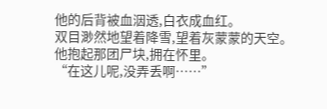他的后背被血洇透,白衣成血红。
双目渺然地望着降雪,望着灰蒙蒙的天空。
他抱起那团尸块,拥在怀里。
“在这儿呢,没弄丢啊……”